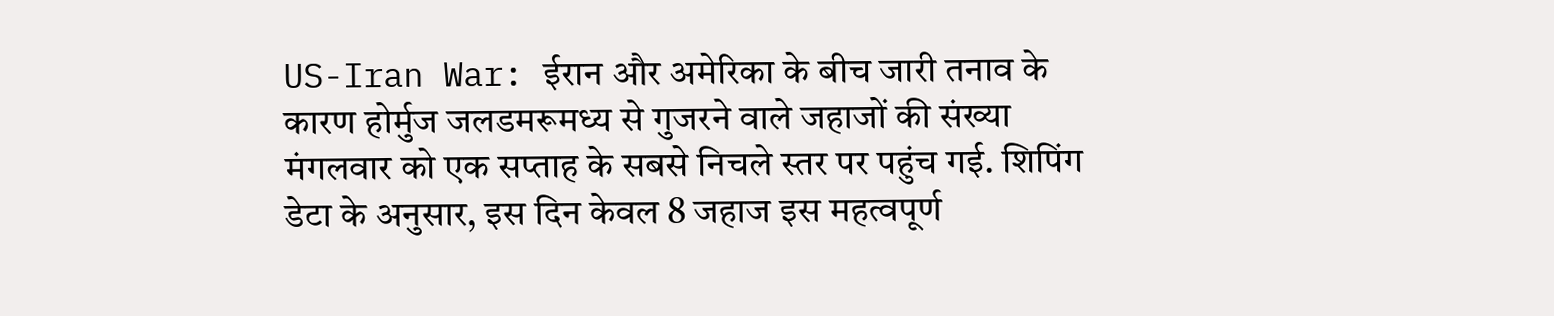US-Iran War: ईरान और अमेरिका के बीच जारी तनाव के कारण होर्मुज जलडमरूमध्य से गुजरने वाले जहाजों की संख्या मंगलवार को एक सप्ताह के सबसे निचले स्तर पर पहुंच गई. शिपिंग डेटा के अनुसार, इस दिन केवल 8 जहाज इस महत्वपूर्ण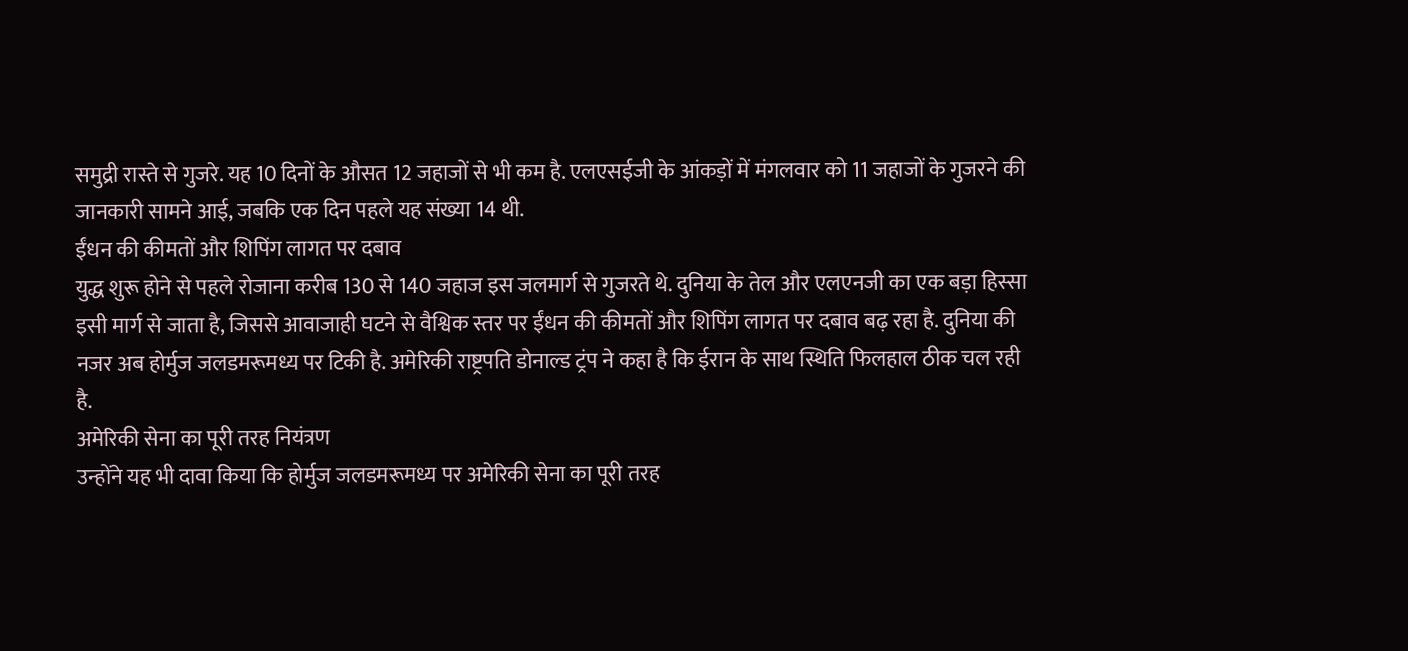समुद्री रास्ते से गुजरे. यह 10 दिनों के औसत 12 जहाजों से भी कम है. एलएसईजी के आंकड़ों में मंगलवार को 11 जहाजों के गुजरने की जानकारी सामने आई, जबकि एक दिन पहले यह संख्या 14 थी.
ईंधन की कीमतों और शिपिंग लागत पर दबाव
युद्ध शुरू होने से पहले रोजाना करीब 130 से 140 जहाज इस जलमार्ग से गुजरते थे. दुनिया के तेल और एलएनजी का एक बड़ा हिस्सा इसी मार्ग से जाता है, जिससे आवाजाही घटने से वैश्विक स्तर पर ईंधन की कीमतों और शिपिंग लागत पर दबाव बढ़ रहा है. दुनिया की नजर अब होर्मुज जलडमरूमध्य पर टिकी है. अमेरिकी राष्ट्रपति डोनाल्ड ट्रंप ने कहा है कि ईरान के साथ स्थिति फिलहाल ठीक चल रही है.
अमेरिकी सेना का पूरी तरह नियंत्रण
उन्होंने यह भी दावा किया कि होर्मुज जलडमरूमध्य पर अमेरिकी सेना का पूरी तरह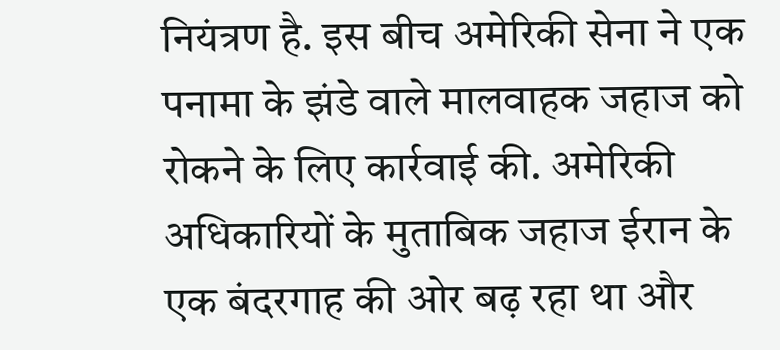नियंत्रण है. इस बीच अमेरिकी सेना ने एक पनामा के झंडे वाले मालवाहक जहाज को रोकने के लिए कार्रवाई की. अमेरिकी अधिकारियों के मुताबिक जहाज ईरान के एक बंदरगाह की ओर बढ़ रहा था और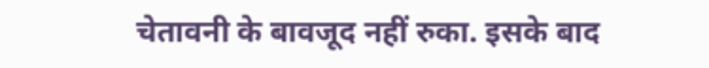चेतावनी के बावजूद नहीं रुका. इसके बाद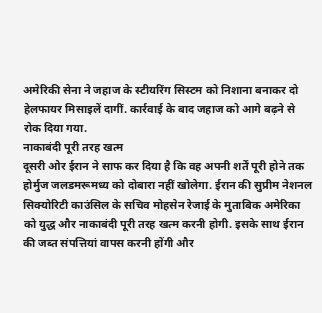अमेरिकी सेना ने जहाज के स्टीयरिंग सिस्टम को निशाना बनाकर दो हेलफायर मिसाइलें दागीं. कार्रवाई के बाद जहाज को आगे बढ़ने से रोक दिया गया.
नाकाबंदी पूरी तरह खत्म
दूसरी ओर ईरान ने साफ कर दिया है कि वह अपनी शर्तें पूरी होने तक होर्मुज जलडमरूमध्य को दोबारा नहीं खोलेगा. ईरान की सुप्रीम नेशनल सिक्योरिटी काउंसिल के सचिव मोहसेन रेजाई के मुताबिक अमेरिका को युद्ध और नाकाबंदी पूरी तरह खत्म करनी होगी. इसके साथ ईरान की जब्त संपत्तियां वापस करनी होंगी और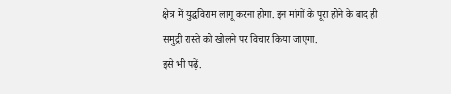क्षेत्र में युद्धविराम लागू करना होगा. इन मांगों के पूरा होने के बाद ही समुद्री रास्ते को खोलने पर विचार किया जाएगा.
इसे भी पढ़ें.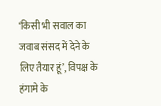‘किसी भी सवाल का जवाब संसद में देने के लिए तैयार हूं’, विपक्ष के हंगामे के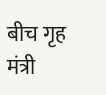बीच गृह मंत्री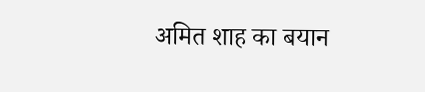अमित शाह का बयान